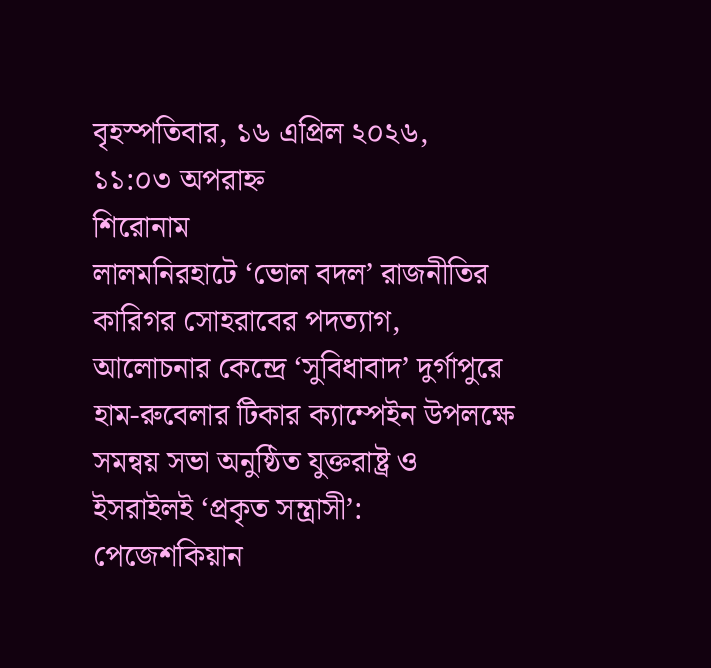বৃহস্পতিবার, ১৬ এপ্রিল ২০২৬, ১১:০৩ অপরাহ্ন
শিরোনাম
লালমনিরহাটে ‘ভোল বদল’ রাজনীতির কারিগর সোহরাবের পদত্যাগ, আলোচনার কেন্দ্রে ‘সুবিধাবাদ’ দুর্গাপুরে হাম-রুবেলার টিকার ক্যাম্পেইন উপলক্ষে সমন্বয় সভা অনুষ্ঠিত যুক্তরাষ্ট্র ও ইসরাইলই ‘প্রকৃত সন্ত্রাসী’: পেজেশকিয়ান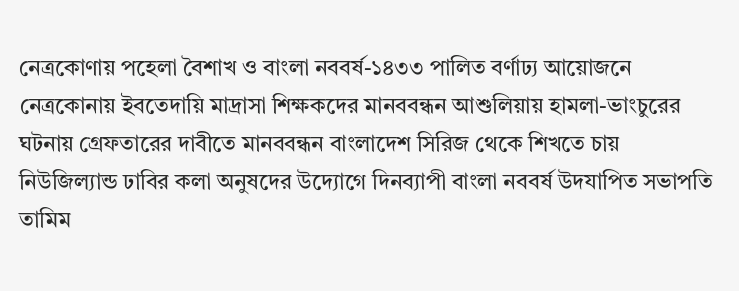নেত্রকোণায় পহেলা বৈশাখ ও বাংলা নববর্ষ-১৪৩৩ পালিত বর্ণাঢ্য আয়োজনে নেত্রকোনায় ইবতেদায়ি মাদ্রাসা শিক্ষকদের মানববন্ধন আশুলিয়ায় হামলা-ভাংচুরের ঘটনায় গ্রেফতারের দাবীতে মানববন্ধন বাংলাদেশ সিরিজ থেকে শিখতে চায় নিউজিল্যান্ড ঢাবির কলা অনুষদের উদ্যোগে দিনব্যাপী বাংলা নববর্ষ উদযাপিত সভাপতি তামিম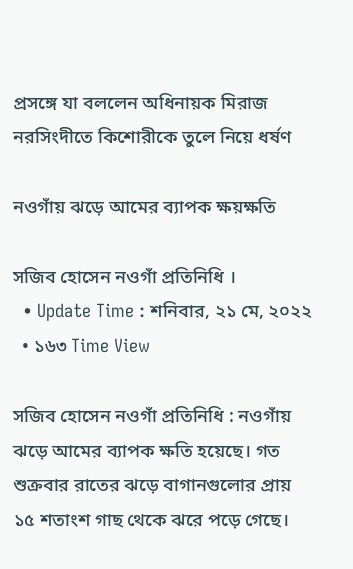প্রসঙ্গে যা বললেন অধিনায়ক মিরাজ নরসিংদীতে কিশোরীকে তুলে নিয়ে ধর্ষণ

নওগাঁয় ঝড়ে আমের ব্যাপক ক্ষয়ক্ষতি

সজিব হোসেন নওগাঁ প্রতিনিধি ।
  • Update Time : শনিবার, ২১ মে, ২০২২
  • ১৬৩ Time View

সজিব হোসেন নওগাঁ প্রতিনিধি : নওগাঁয় ঝড়ে আমের ব্যাপক ক্ষতি হয়েছে। গত শুক্রবার রাতের ঝড়ে বাগানগুলোর প্রায় ১৫ শতাংশ গাছ থেকে ঝরে পড়ে গেছে।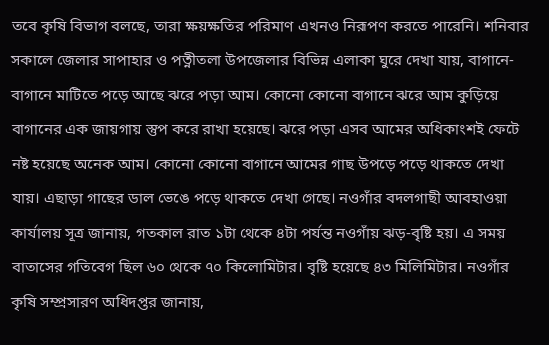তবে কৃষি বিভাগ বলছে, তারা ক্ষয়ক্ষতির পরিমাণ এখনও নিরূপণ করতে পারেনি। শনিবার সকালে জেলার সাপাহার ও পত্নীতলা উপজেলার বিভিন্ন এলাকা ঘুরে দেখা যায়, বাগানে-বাগানে মাটিতে পড়ে আছে ঝরে পড়া আম। কোনো কোনো বাগানে ঝরে আম কুড়িয়ে বাগানের এক জায়গায় স্তুপ করে রাখা হয়েছে। ঝরে পড়া এসব আমের অধিকাংশই ফেটে নষ্ট হয়েছে অনেক আম। কোনো কোনো বাগানে আমের গাছ উপড়ে পড়ে থাকতে দেখা যায়। এছাড়া গাছের ডাল ভেঙে পড়ে থাকতে দেখা গেছে। নওগাঁর বদলগাছী আবহাওয়া কার্যালয় সূত্র জানায়, গতকাল রাত ১টা থেকে ৪টা পর্যন্ত নওগাঁয় ঝড়-বৃষ্টি হয়। এ সময় বাতাসের গতিবেগ ছিল ৬০ থেকে ৭০ কিলোমিটার। বৃষ্টি হয়েছে ৪৩ মিলিমিটার। নওগাঁর কৃষি সম্প্রসারণ অধিদপ্তর জানায়,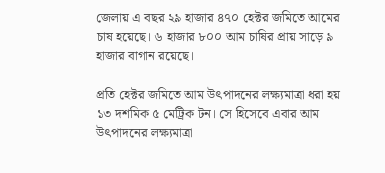জেলায় এ বছর ২৯ হাজার ৪৭০ হেক্টর জমিতে আমের চাষ হয়েছে। ৬ হাজার ৮০০ আম চাষির প্রায় সাড়ে ৯ হাজার বাগান রয়েছে।

প্রতি হেক্টর জমিতে আম উৎপাদনের লক্ষ্যমাত্রা ধরা হয় ১৩ দশমিক ৫ মেট্রিক টন। সে হিসেবে এবার আম উৎপাদনের লক্ষ্যমাত্রা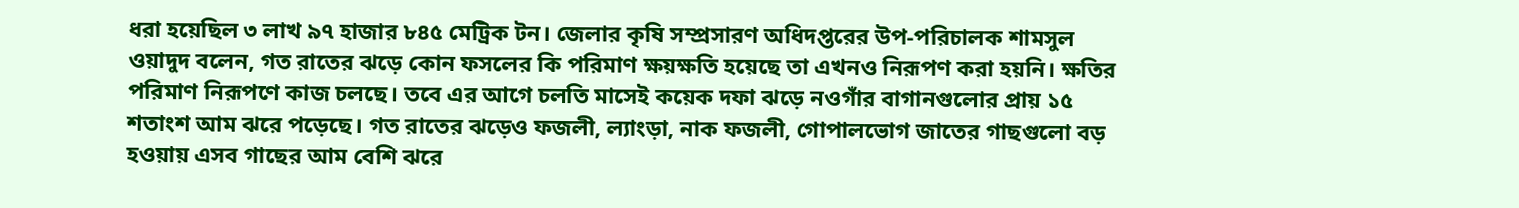ধরা হয়েছিল ৩ লাখ ৯৭ হাজার ৮৪৫ মেট্রিক টন। জেলার কৃষি সম্প্রসারণ অধিদপ্তরের উপ-পরিচালক শামসুল ওয়াদুদ বলেন, গত রাতের ঝড়ে কোন ফসলের কি পরিমাণ ক্ষয়ক্ষতি হয়েছে তা এখনও নিরূপণ করা হয়নি। ক্ষতির পরিমাণ নিরূপণে কাজ চলছে। তবে এর আগে চলতি মাসেই কয়েক দফা ঝড়ে নওগাঁর বাগানগুলোর প্রায় ১৫ শতাংশ আম ঝরে পড়েছে। গত রাতের ঝড়েও ফজলী, ল্যাংড়া, নাক ফজলী, গোপালভোগ জাতের গাছগুলো বড় হওয়ায় এসব গাছের আম বেশি ঝরে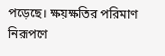পড়েছে। ক্ষয়ক্ষতির পরিমাণ নিরূপণে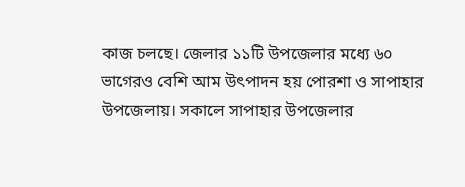কাজ চলছে। জেলার ১১টি উপজেলার মধ্যে ৬০ ভাগেরও বেশি আম উৎপাদন হয় পোরশা ও সাপাহার উপজেলায়। সকালে সাপাহার উপজেলার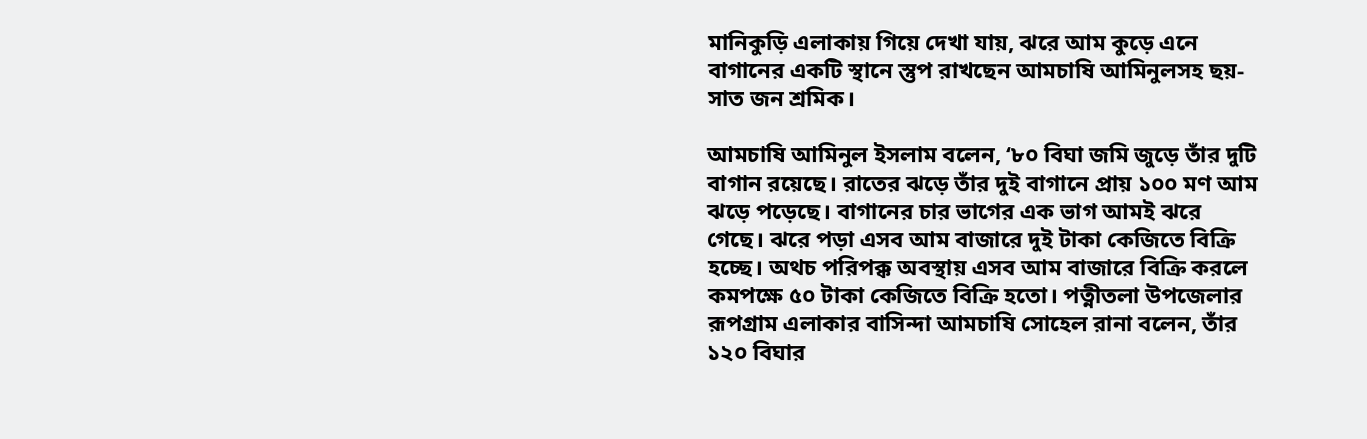মানিকুড়ি এলাকায় গিয়ে দেখা যায়, ঝরে আম কুড়ে এনে বাগানের একটি স্থানে স্তুপ রাখছেন আমচাষি আমিনুলসহ ছয়-সাত জন শ্রমিক।

আমচাষি আমিনুল ইসলাম বলেন, ‘৮০ বিঘা জমি জুড়ে তাঁর দুটি বাগান রয়েছে। রাতের ঝড়ে তাঁর দুই বাগানে প্রায় ১০০ মণ আম ঝড়ে পড়েছে। বাগানের চার ভাগের এক ভাগ আমই ঝরে গেছে। ঝরে পড়া এসব আম বাজারে দুই টাকা কেজিতে বিক্রি হচ্ছে। অথচ পরিপক্ক অবস্থায় এসব আম বাজারে বিক্রি করলে কমপক্ষে ৫০ টাকা কেজিতে বিক্রি হতো। পত্নীতলা উপজেলার রূপগ্রাম এলাকার বাসিন্দা আমচাষি সোহেল রানা বলেন, তাঁর ১২০ বিঘার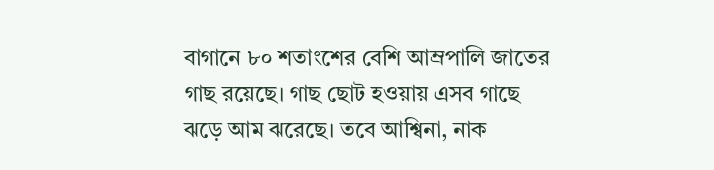বাগানে ৮০ শতাংশের বেশি আম্রপালি জাতের গাছ রয়েছে। গাছ ছোট হওয়ায় এসব গাছে ঝড়ে আম ঝরেছে। তবে আশ্বিনা, নাক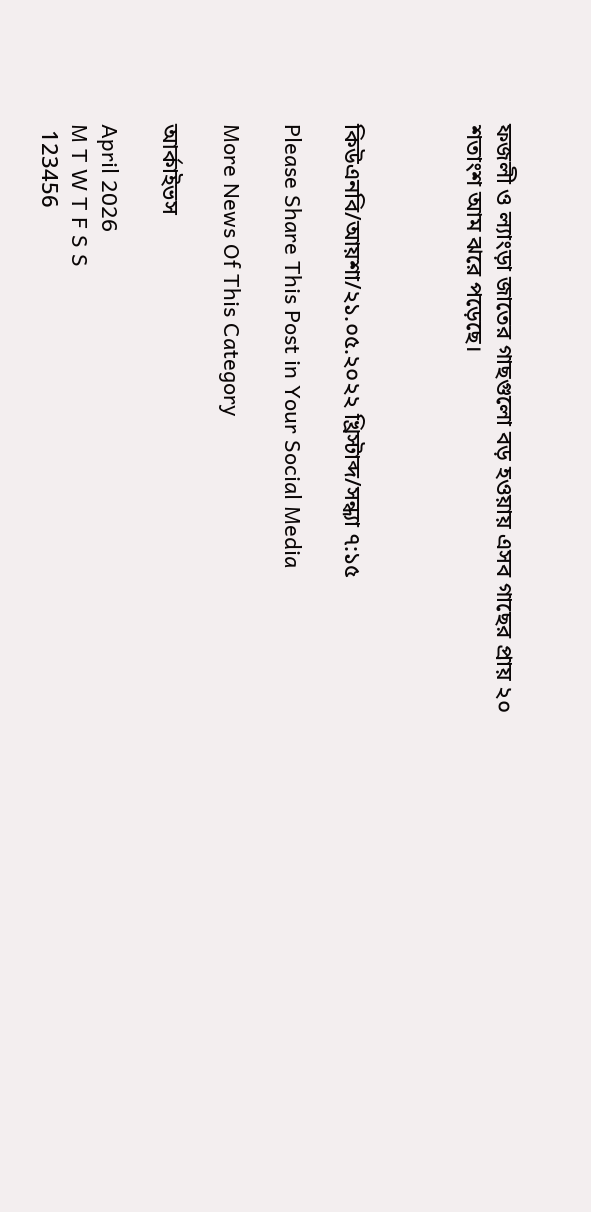ফজলী ও ল্যাংড়া জাতের গাছগুলো বড় হওয়ায় এসব গাছের প্রায় ২০ শতাংশ আম ঝরে পড়েছে।



কিউএনবি/আয়শা/২১.০৫.২০২২ খ্রিস্টাব্দ/সন্ধ্যা ৭:১৫

Please Share This Post in Your Social Media

More News Of This Category

আর্কাইভস

April 2026
M T W T F S S
 123456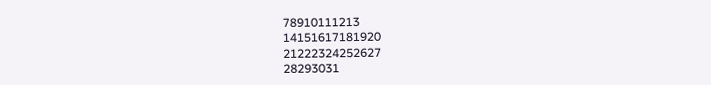78910111213
14151617181920
21222324252627
28293031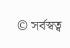© সর্বস্বত্ব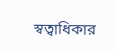স্বত্বাধিকার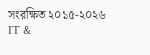সংরক্ষিত ২০১৫-২০২৬
IT &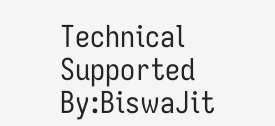Technical Supported By:BiswaJit